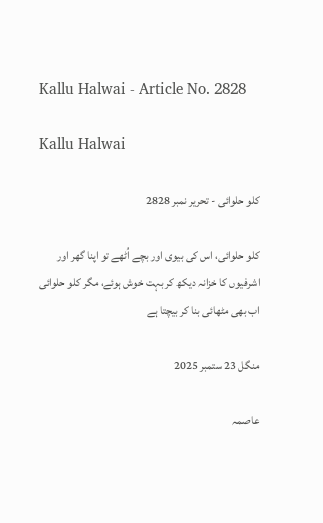Kallu Halwai - Article No. 2828

Kallu Halwai

کلو حلوائی - تحریر نمبر 2828

کلو حلوائی، اس کی بیوی اور بچے اُٹھے تو اپنا گھر اور اشرفیوں کا خزانہ دیکھ کر بہت خوش ہوئے، مگر کلو حلوائی اب بھی مٹھائی بنا کر بیچتا ہے

منگل 23 ستمبر 2025

عاصمہ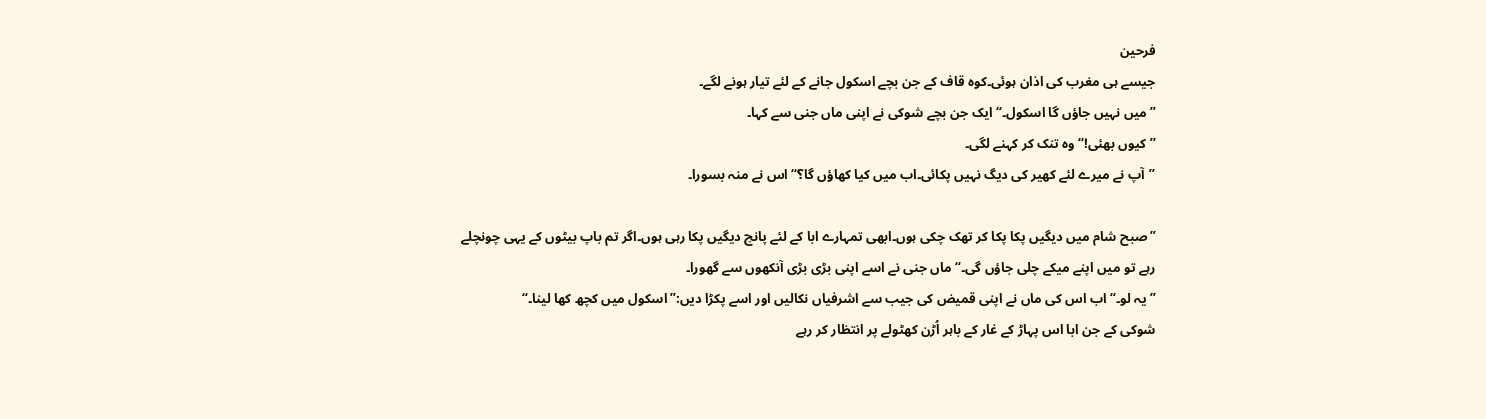فرحین
جیسے ہی مغرب کی اذان ہوئی۔کوہ قاف کے جن بچے اسکول جانے کے لئے تیار ہونے لگے۔
”میں نہیں جاؤں گا اسکول۔“ ایک جن بچے شوکی نے اپنی ماں جنی سے کہا۔
”کیوں بھئی!“ وہ تنک کر کہنے لگی۔
”آپ نے میرے لئے کھیر کی دیگ نہیں پکائی۔اب میں کیا کھاؤں گا؟“ اس نے منہ بسورا۔

”صبح شام میں دیگیں پکا پکا کر تھک چکی ہوں۔ابھی تمہارے ابا کے لئے پانچ دیگیں پکا رہی ہوں۔اگر تم باپ بیٹوں کے یہی چونچلے رہے تو میں اپنے میکے چلی جاؤں گی۔“ ماں جنی نے اسے اپنی بڑی بڑی آنکھوں سے گھورا۔
”یہ لو۔“ اب اس کی ماں نے اپنی قمیض کی جیب سے اشرفیاں نکالیں اور اسے پکڑا دیں:”اسکول میں کچھ کھا لینا۔“
شوکی کے جن ابا اس پہاڑ کے غار کے باہر اُڑن کھٹولے پر انتظار کر رہے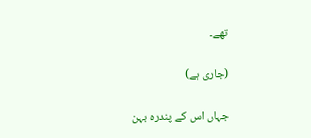تھے۔

(جاری ہے)

جہاں اس کے پندرہ بہن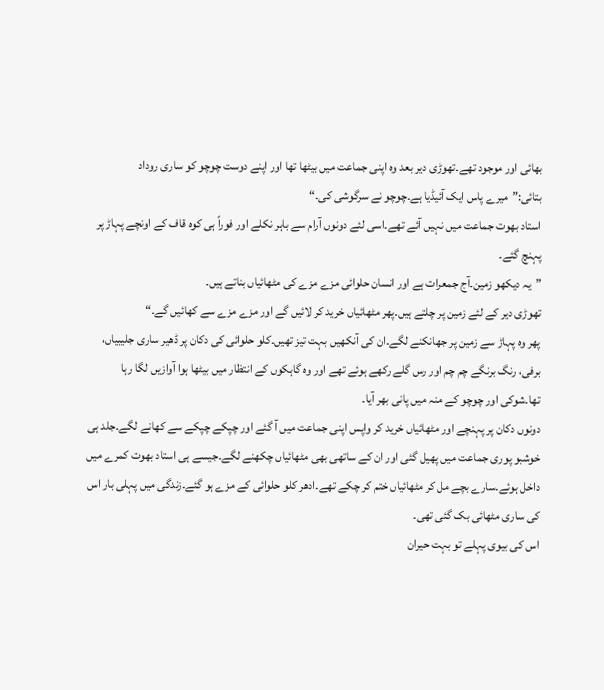بھائی اور موجود تھے۔تھوڑی دیر بعد وہ اپنی جماعت میں بیٹھا تھا اور اپنے دوست چوچو کو ساری روداد بتائی:”میرے پاس ایک آئیڈیا ہے۔چوچو نے سرگوشی کی۔“
استاد بھوت جماعت میں نہیں آئے تھے۔اسی لئے دونوں آرام سے باہر نکلے اور فوراً ہی کوہ قاف کے اونچے پہاڑ پر پہنچ گئے۔
”یہ دیکھو زمین۔آج جمعرات ہے اور انسان حلوائی مزے مزے کی مٹھائیاں بناتے ہیں۔
تھوڑی دیر کے لئے زمین پر چلتے ہیں۔پھر مٹھائیاں خرید کر لائیں گے اور مزے مزے سے کھائیں گے۔“
پھر وہ پہاڑ سے زمین پر جھانکنے لگے۔ان کی آنکھیں بہت تیز تھیں۔کلو حلوائی کی دکان پر ڈھیر ساری جلیبیاں، برفی، رنگ برنگے چم چم اور رس گلے رکھے ہوئے تھے اور وہ گاہکوں کے انتظار میں بیٹھا ہوا آوازیں لگا رہا تھا۔شوکی اور چوچو کے منہ میں پانی بھر آیا۔
دونوں دکان پر پہنچے اور مٹھائیاں خرید کر واپس اپنی جماعت میں آ گئے اور چپکے چپکے سے کھانے لگے۔جلد ہی خوشبو پوری جماعت میں پھیل گئی اور ان کے ساتھی بھی مٹھائیاں چکھنے لگے۔جیسے ہی استاد بھوت کمرے میں داخل ہوئے۔سارے بچے مل کر مٹھائیاں ختم کر چکے تھے۔ادھر کلو حلوائی کے مزے ہو گئے۔زندگی میں پہلی بار اس کی ساری مٹھائی بک گئی تھی۔
اس کی بیوی پہلے تو بہت حیران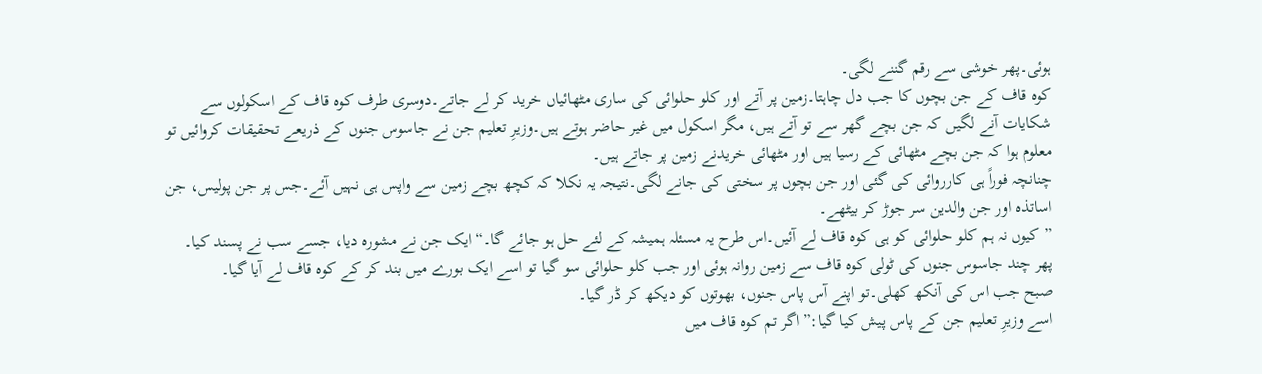ہوئی۔پھر خوشی سے رقم گننے لگی۔
کوہ قاف کے جن بچوں کا جب دل چاہتا۔زمین پر آتے اور کلو حلوائی کی ساری مٹھائیاں خرید کر لے جاتے۔دوسری طرف کوہ قاف کے اسکولوں سے شکایات آنے لگیں کہ جن بچے گھر سے تو آتے ہیں، مگر اسکول میں غیر حاضر ہوتے ہیں۔وزیرِ تعلیم جن نے جاسوس جنوں کے ذریعے تحقیقات کروائیں تو معلوم ہوا کہ جن بچے مٹھائی کے رسیا ہیں اور مٹھائی خریدنے زمین پر جاتے ہیں۔
چنانچہ فوراً ہی کارروائی کی گئی اور جن بچوں پر سختی کی جانے لگی۔نتیجہ یہ نکلا کہ کچھ بچے زمین سے واپس ہی نہیں آئے۔جس پر جن پولیس، جن اساتذہ اور جن والدین سر جوڑ کر بیٹھے۔
”کیوں نہ ہم کلو حلوائی کو ہی کوہ قاف لے آئیں۔اس طرح یہ مسئلہ ہمیشہ کے لئے حل ہو جائے گا۔“ ایک جن نے مشورہ دیا، جسے سب نے پسند کیا۔
پھر چند جاسوس جنوں کی ٹولی کوہ قاف سے زمین روانہ ہوئی اور جب کلو حلوائی سو گیا تو اسے ایک بورے میں بند کر کے کوہ قاف لے آیا گیا۔
صبح جب اس کی آنکھ کھلی۔تو اپنے آس پاس جنوں، بھوتوں کو دیکھ کر ڈر گیا۔
اسے وزیرِ تعلیم جن کے پاس پیش کیا گیا:”اگر تم کوہ قاف میں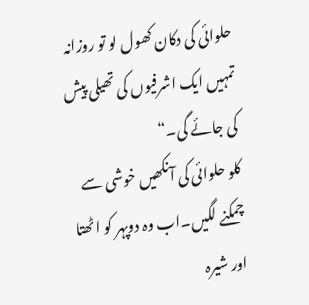حلوائی کی دکان کھول لو تو روزانہ تمہیں ایک اشرفیوں کی تھیلی پیش کی جائے گی۔“
کلو حلوائی کی آنکھیں خوشی سے چمکنے لگیں۔اب وہ دوپہر کو اٹھتا اور شیرہ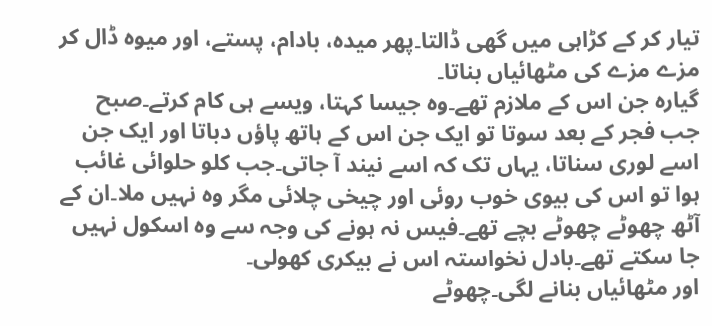تیار کر کے کڑاہی میں گھی ڈالتا۔پھر میدہ، بادام، پستے، اور میوہ ڈال کر مزے مزے کی مٹھائیاں بناتا۔
گیارہ جن اس کے ملازم تھے۔وہ جیسا کہتا، ویسے ہی کام کرتے۔صبح جب فجر کے بعد سوتا تو ایک جن اس کے ہاتھ پاؤں دباتا اور ایک جن اسے لوری سناتا، یہاں تک کہ اسے نیند آ جاتی۔جب کلو حلوائی غائب ہوا تو اس کی بیوی خوب روئی اور چیخی چلائی مگر وہ نہیں ملا۔ان کے آٹھ چھوٹے چھوٹے بچے تھے۔فیس نہ ہونے کی وجہ سے وہ اسکول نہیں جا سکتے تھے۔بادل نخواستہ اس نے بیکری کھولی۔
اور مٹھائیاں بنانے لگی۔چھوٹے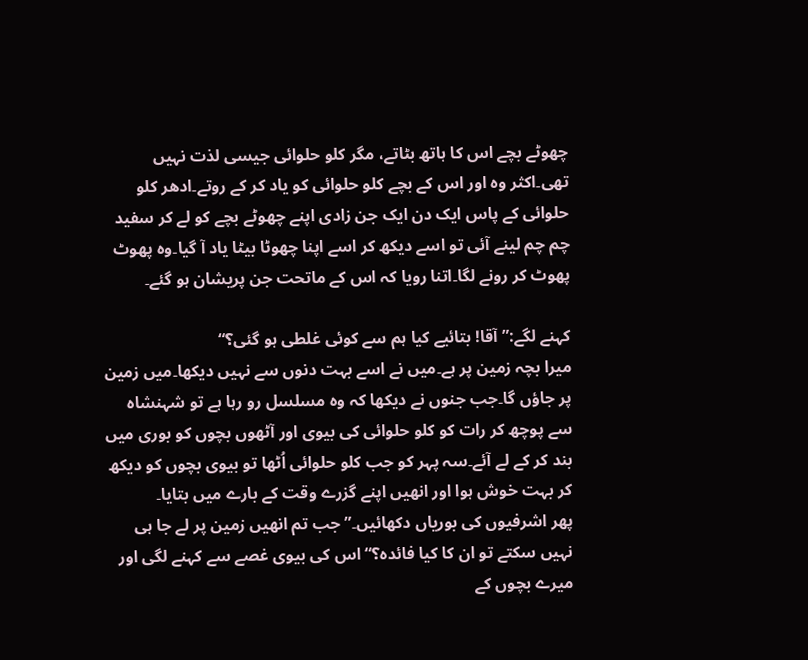چھوٹے بچے اس کا ہاتھ بٹاتے، مگر کلو حلوائی جیسی لذت نہیں تھی۔اکثر وہ اور اس کے بچے کلو حلوائی کو یاد کر کے روتے۔ادھر کلو حلوائی کے پاس ایک دن ایک جن زادی اپنے چھوٹے بچے کو لے کر سفید چم چم لینے آئی تو اسے دیکھ کر اسے اپنا چھوٹا بیٹا یاد آ گیا۔وہ پھوٹ پھوٹ کر رونے لگا۔اتنا رویا کہ اس کے ماتحت جن پریشان ہو گئے۔

کہنے لگے:”آقا! بتائیے کیا ہم سے کوئی غلطی ہو گئی؟“
میرا بچہ زمین پر ہے۔میں نے اسے بہت دنوں سے نہیں دیکھا۔میں زمین پر جاؤں گا۔جب جنوں نے دیکھا کہ وہ مسلسل رو رہا ہے تو شہنشاہ سے پوچھ کر رات کو کلو حلوائی کی بیوی اور آٹھوں بچوں کو بوری میں بند کر کے لے آئے۔سہ پہر کو جب کلو حلوائی اُٹھا تو بیوی بچوں کو دیکھ کر بہت خوش ہوا اور انھیں اپنے گزرے وقت کے بارے میں بتایا۔
پھر اشرفیوں کی بوریاں دکھائیں۔”جب تم انھیں زمین پر لے جا ہی نہیں سکتے تو ان کا کیا فائدہ؟“ اس کی بیوی غصے سے کہنے لگی اور میرے بچوں کے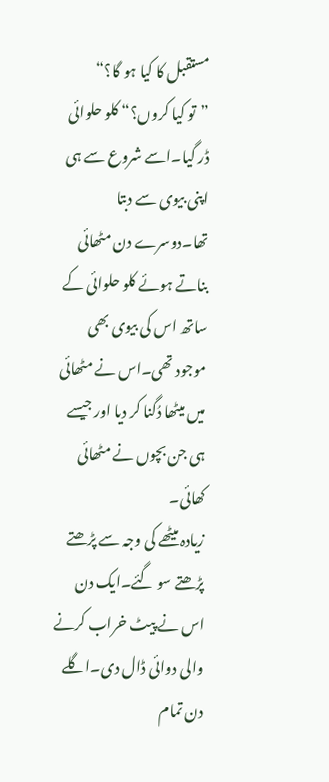مستقبل کا کیا ہو گا؟“
”تو کیا کروں؟“ کلو حلوائی ڈر گیا۔اسے شروع سے ہی اپنی بیوی سے دبتا تھا۔دوسرے دن مٹھائی بناتے ہوئے کلو حلوائی کے ساتھ اس کی بیوی بھی موجود تھی۔اس نے مٹھائی میں میٹھا دُگنا کر دیا اور جیسے ہی جن بچوں نے مٹھائی کھائی۔
زیادہ میٹھے کی وجہ سے پڑھتے پڑھتے سو گئے۔ایک دن اس نے پیٹ خراب کرنے والی دوائی ڈال دی۔اگلے دن تمام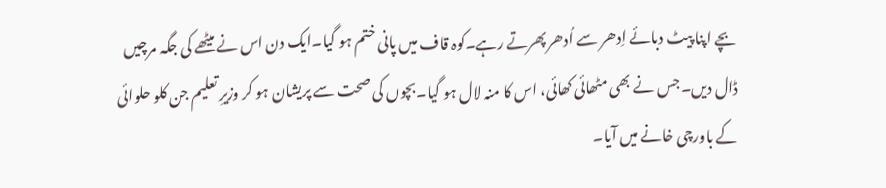بچے اپنا پیٹ دبائے اِدھر سے اُدھر پھرتے رہے۔کوہ قاف میں پانی ختم ہو گیا۔ایک دن اس نے میٹھے کی جگہ مرچیں ڈال دیں۔جس نے بھی مٹھائی کھائی، اس کا منہ لال ہو گیا۔بچوں کی صحت سے پریشان ہو کر وزیرِ تعلیم جن کلو حلوائی کے باورچی خانے میں آیا۔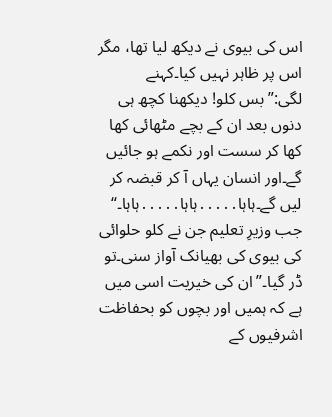اس کی بیوی نے دیکھ لیا تھا، مگر اس پر ظاہر نہیں کیا۔کہنے لگی:”بس کلو! دیکھنا کچھ ہی دنوں بعد ان کے بچے مٹھائی کھا کھا کر سست اور نکمے ہو جائیں گے۔اور انسان یہاں آ کر قبضہ کر لیں گے۔ہاہا․․․․․ہاہا․․․․․ہاہا۔“
جب وزیرِ تعلیم جن نے کلو حلوائی کی بیوی کی بھیانک آواز سنی۔تو ڈر گیا۔”ان کی خیریت اسی میں ہے کہ ہمیں اور بچوں کو بحفاظت اشرفیوں کے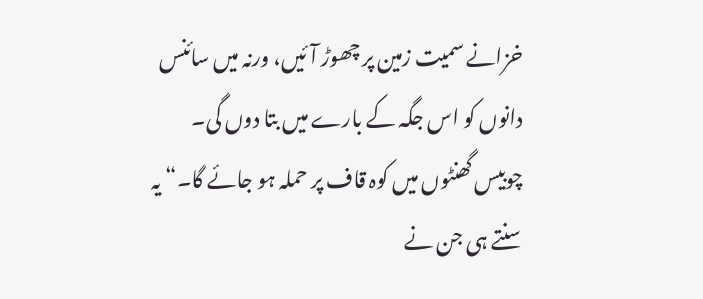خزانے سمیت زمین پر چھوڑ آئیں، ورنہ میں سائنس دانوں کو اس جگہ کے بارے میں بتا دوں گی۔
چوبیس گھنٹوں میں کوہ قاف پر حملہ ہو جائے گا۔“ یہ سنتے ہی جن نے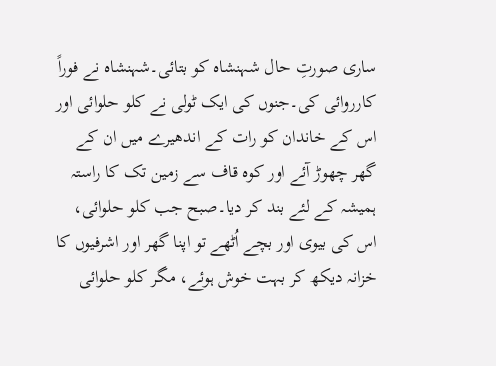ساری صورتِ حال شہنشاہ کو بتائی۔شہنشاہ نے فوراً کارروائی کی۔جنوں کی ایک ٹولی نے کلو حلوائی اور اس کے خاندان کو رات کے اندھیرے میں ان کے گھر چھوڑ آئے اور کوہ قاف سے زمین تک کا راستہ ہمیشہ کے لئے بند کر دیا۔صبح جب کلو حلوائی، اس کی بیوی اور بچے اُٹھے تو اپنا گھر اور اشرفیوں کا خزانہ دیکھ کر بہت خوش ہوئے، مگر کلو حلوائی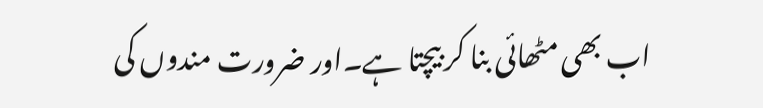اب بھی مٹھائی بنا کر بیچتا ہے۔اور ضرورت مندوں کی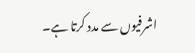اشرفیوں سے مدد کرتا ہے۔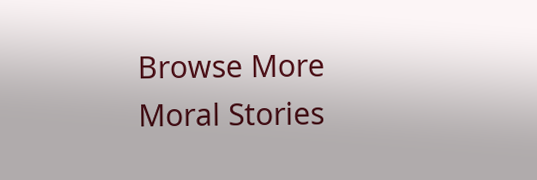Browse More Moral Stories